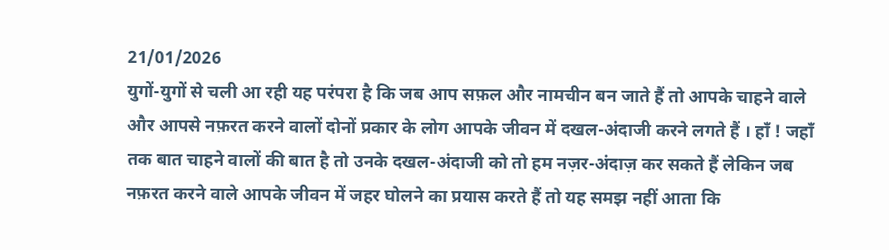21/01/2026
युगों-युगों से चली आ रही यह परंपरा है कि जब आप सफ़ल और नामचीन बन जाते हैं तो आपके चाहने वाले और आपसे नफ़रत करने वालों दोनों प्रकार के लोग आपके जीवन में दखल-अंदाजी करने लगते हैं । हाँ ! जहाँ तक बात चाहने वालों की बात है तो उनके दखल-अंदाजी को तो हम नज़र-अंदाज़ कर सकते हैं लेकिन जब नफ़रत करने वाले आपके जीवन में जहर घोलने का प्रयास करते हैं तो यह समझ नहीं आता कि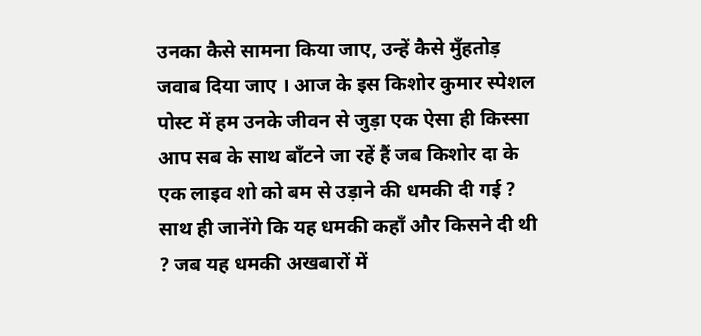उनका कैसे सामना किया जाए, उन्हें कैसे मुँहतोड़ जवाब दिया जाए । आज के इस किशोर कुमार स्पेशल पोस्ट में हम उनके जीवन से जुड़ा एक ऐसा ही किस्सा आप सब के साथ बाँटने जा रहें हैं जब किशोर दा के एक लाइव शो को बम से उड़ाने की धमकी दी गई ? साथ ही जानेंगे कि यह धमकी कहाँ और किसने दी थी ? जब यह धमकी अखबारों में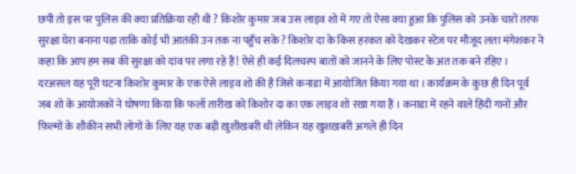छपी तो इस पर पुलिस की क्या प्रतिक्रिया रही थी ? किशोर कुमार जब उस लाइव शो में गए तो ऐसा क्या हुआ कि पुलिस को उनके चारों तरफ सुरक्षा घेरा बनाना पड़ा ताकि कोई भी आतंकी उन तक ना पहुँच सके ? किशोर दा के किस हरकत को देखकर स्टेज पर मौजूद लता मंगेशकर ने कहा कि आप हम सब की सुरक्षा को दांव पर लगा रहे हैं ! ऐसे ही कई दिलचस्प बातों को जानने के लिए पोस्ट के अंत तक बने रहिए ।
दरअसल यह पूरी घटना किशोर कुमार के एक ऐसे लाइव शो की है जिसे कनाडा में आयोजित किया गया था । कार्यक्रम के कुछ ही दिन पूर्व जब शो के आयोजकों ने घोषणा किया कि फलाँ तारीख को किशोर दा का एक लाइव शो रखा गया हैं । कनाडा में रहने वाले हिंदी गानों और फ़िल्मों के शौकीन सभी लोगों के लिए यह एक बड़ी ख़ुशीखबरी थी लेकिन यह खुशख़बरी अगले ही दिन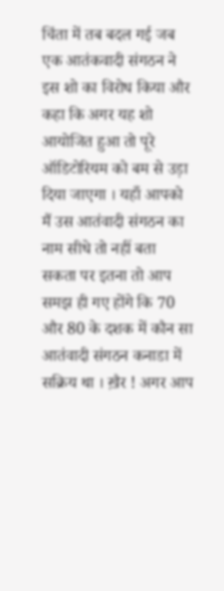चिंता में तब बदल गई जब एक आतंकवादी संगठन ने इस शो का विरोध किया और कहा कि अगर यह शो आयोजित हुआ तो पूरे ऑडिटोरियम को बम से उड़ा दिया जाएगा । यहाँ आपको मैं उस आतंवादी संगठन का नाम सीधे तो नहीं बता सकता पर इतना तो आप समझ ही गए होंगे कि 70 और 80 के दशक में कौन सा आतंवादी संगठन कनाडा में सक्रिय था । ख़ैर ! अगर आप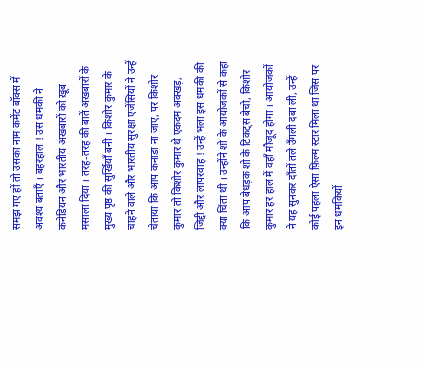समझ गए हों तो उसका नाम कमेंट बॉक्स में अवश्य बताएँ । बहरहाल ! उस धमकी ने कनेडियन और भारतीय अखबारों को ख़ूब मसाला दिया । तरह-तरह की बातें अखबारों के मुख्य पृष्ठ की सुर्खियाँ बनी । किशोर कुमार के चाहने वाले और भारतीय सुरक्षा एजेंसियों ने उन्हें चेताया कि आप कनाडा ना जाए, पर किशोर कुमार तो किशोर कुमार थे एकदम अक्खड़, जिद्दी और लापरवाह ! उन्हें भला इस धमकी की क्या चिंता थी । उन्होंने शो के आयोजकों से कहा कि आप बेधड़क शो के टिकट्स बेचो, किशोर कुमार हर हाल में वहाँ मौजूद होगा । आयोजकों ने यह सुनकर दाँतों तले उँगली दबा ली, उन्हें कोई पहला ऐसा फ़िल्म स्टार मिला था जिस पर इन धमकियों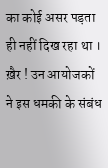का कोई असर पड़ता ही नहीं दिख रहा था । ख़ैर ! उन आयोजकों ने इस धमकी के संबंध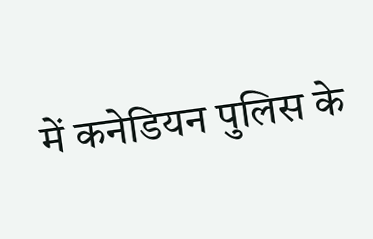में कनेडियन पुलिस के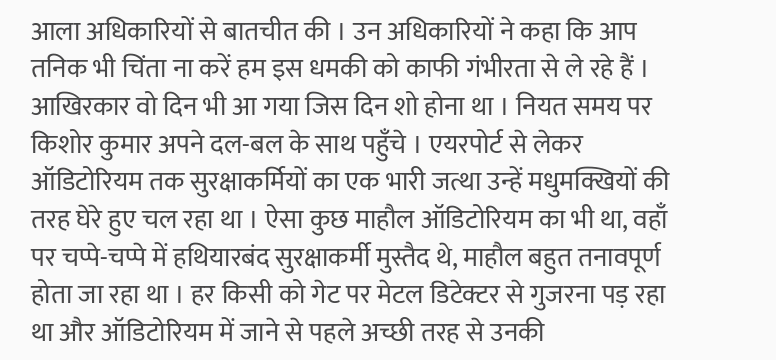आला अधिकारियों से बातचीत की । उन अधिकारियों ने कहा कि आप तनिक भी चिंता ना करें हम इस धमकी को काफी गंभीरता से ले रहे हैं ।
आखिरकार वो दिन भी आ गया जिस दिन शो होना था । नियत समय पर किशोर कुमार अपने दल-बल के साथ पहुँचे । एयरपोर्ट से लेकर ऑडिटोरियम तक सुरक्षाकर्मियों का एक भारी जत्था उन्हें मधुमक्खियों की तरह घेरे हुए चल रहा था । ऐसा कुछ माहौल ऑडिटोरियम का भी था, वहाँ पर चप्पे-चप्पे में हथियारबंद सुरक्षाकर्मी मुस्तैद थे, माहौल बहुत तनावपूर्ण होता जा रहा था । हर किसी को गेट पर मेटल डिटेक्टर से गुजरना पड़ रहा था और ऑडिटोरियम में जाने से पहले अच्छी तरह से उनकी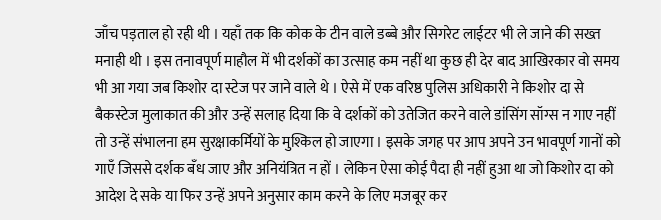जाँच पड़ताल हो रही थी । यहाँ तक कि कोक के टीन वाले डब्बे और सिगरेट लाईटर भी ले जाने की सख्त मनाही थी । इस तनावपूर्ण माहौल में भी दर्शकों का उत्साह कम नहीं था कुछ ही देर बाद आखिरकार वो समय भी आ गया जब किशोर दा स्टेज पर जाने वाले थे । ऐसे में एक वरिष्ठ पुलिस अधिकारी ने किशोर दा से बैकस्टेज मुलाकात की और उन्हें सलाह दिया कि वे दर्शकों को उतेजित करने वाले डांसिंग सॉग्स न गाए नहीं तो उन्हें संभालना हम सुरक्षाकर्मियों के मुश्किल हो जाएगा । इसके जगह पर आप अपने उन भावपूर्ण गानों को गाएँ जिससे दर्शक बँध जाए और अनियंत्रित न हों । लेकिन ऐसा कोई पैदा ही नहीं हुआ था जो किशोर दा को आदेश दे सके या फिर उन्हें अपने अनुसार काम करने के लिए मजबूर कर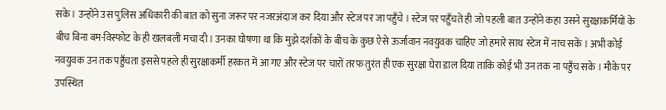सके । उन्होंने उस पुलिस अधिकारी की बात को सुना जरूर पर नजरअंदाज कर दिया और स्टेज पर जा पहुँचे । स्टेज पर पहुँचते ही जो पहली बात उन्होंने कहा उसने सुरक्षाकर्मियों के बीच बिना बम-विस्फोट के ही खलबली मचा दी । उनका घोषणा था कि मुझे दर्शकों के बीच के कुछ ऐसे ऊर्जावान नवयुवक चाहिए जो हमारे साथ स्टेज में नाच सकें । अभी कोई नवयुवक उन तक पहुँचता इससे पहले ही सुरक्षाकर्मी हरकत में आ गए और स्टेज पर चारों तरफ तुरंत ही एक सुरक्षा घेरा डाल दिया ताकि कोई भी उन तक ना पहुँच सके । मौके पर उपस्थित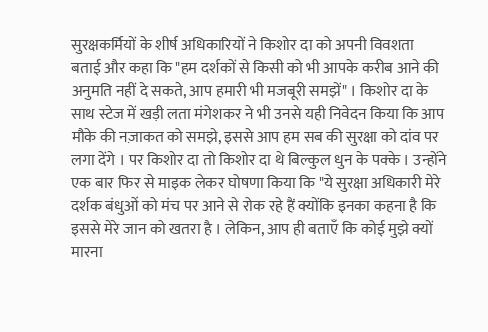सुरक्षकर्मियों के शीर्ष अधिकारियों ने किशोर दा को अपनी विवशता बताई और कहा कि "हम दर्शकों से किसी को भी आपके करीब आने की अनुमति नहीं दे सकते, आप हमारी भी मजबूरी समझें" । किशोर दा के साथ स्टेज में खड़ी लता मंगेशकर ने भी उनसे यही निवेदन किया कि आप मौके की नज़ाकत को समझे, इससे आप हम सब की सुरक्षा को दांव पर लगा देंगे । पर किशोर दा तो किशोर दा थे बिल्कुल धुन के पक्के । उन्होंने एक बार फिर से माइक लेकर घोषणा किया कि "ये सुरक्षा अधिकारी मेरे दर्शक बंधुओं को मंच पर आने से रोक रहे हैं क्योंकि इनका कहना है कि इससे मेरे जान को खतरा है । लेकिन, आप ही बताएँ कि कोई मुझे क्यों मारना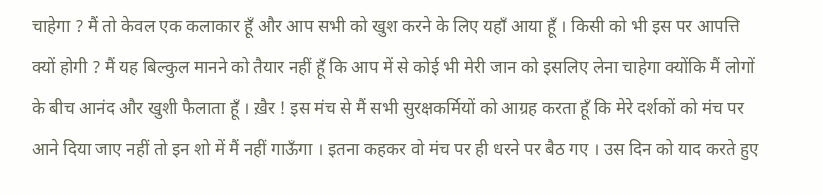चाहेगा ? मैं तो केवल एक कलाकार हूँ और आप सभी को खुश करने के लिए यहाँ आया हूँ । किसी को भी इस पर आपत्ति क्यों होगी ? मैं यह बिल्कुल मानने को तैयार नहीं हूँ कि आप में से कोई भी मेरी जान को इसलिए लेना चाहेगा क्योंकि मैं लोगों के बीच आनंद और खुशी फैलाता हूँ । ख़ैर ! इस मंच से मैं सभी सुरक्षकर्मियों को आग्रह करता हूँ कि मेरे दर्शकों को मंच पर आने दिया जाए नहीं तो इन शो में मैं नहीं गाऊँगा । इतना कहकर वो मंच पर ही धरने पर बैठ गए । उस दिन को याद करते हुए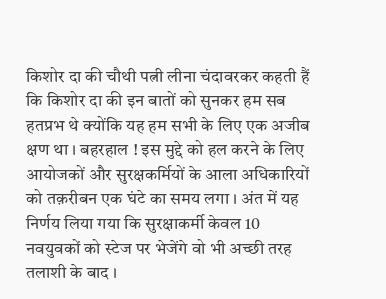किशोर दा की चौथी पत्नी लीना चंदावरकर कहती हैं कि किशोर दा की इन बातों को सुनकर हम सब हतप्रभ थे क्योंकि यह हम सभी के लिए एक अजीब क्षण था । बहरहाल ! इस मुद्दे को हल करने के लिए आयोजकों और सुरक्षकर्मियों के आला अधिकारियों को तक़रीबन एक घंटे का समय लगा । अंत में यह निर्णय लिया गया कि सुरक्षाकर्मी केवल 10 नवयुवकों को स्टेज पर भेजेंगे वो भी अच्छी तरह तलाशी के बाद ।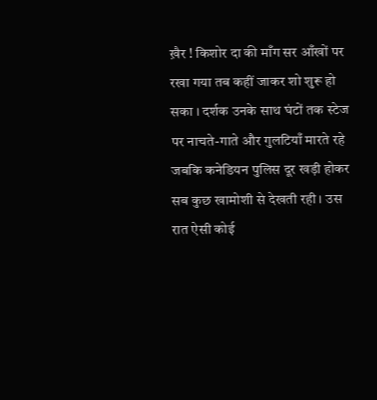ख़ैर ! किशोर दा की माँग सर आँखों पर रखा गया तब कहीं जाकर शो शुरू हो सका । दर्शक उनके साथ घंटों तक स्टेज पर नाचते-गाते और गुलटियाँ मारते रहे जबकि कनेडियन पुलिस दूर खड़ी होकर सब कुछ खामोशी से देखती रही । उस रात ऐसी कोई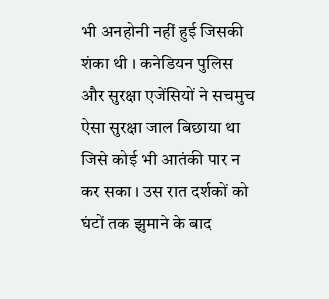भी अनहोनी नहीं हुई जिसकी शंका थी । कनेडियन पुलिस और सुरक्षा एजेंसियों ने सचमुच ऐसा सुरक्षा जाल बिछाया था जिसे कोई भी आतंकी पार न कर सका । उस रात दर्शकों को घंटों तक झुमाने के बाद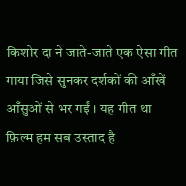किशोर दा ने जाते-जाते एक ऐसा गीत गाया जिसे सुनकर दर्शकों की आँखें आँसुओं से भर गईं । यह गीत था फ़िल्म हम सब उस्ताद है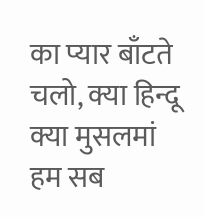का प्यार बाँटते चलो, क्या हिन्दू क्या मुसलमां हम सब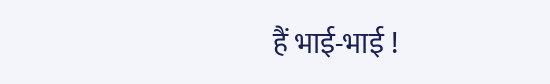हैं भाई-भाई !